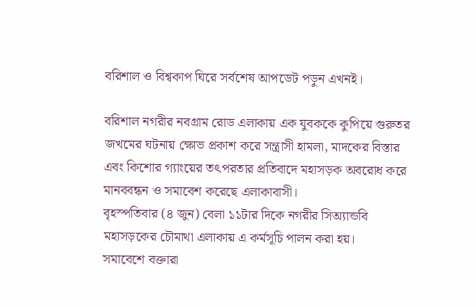বরিশাল ও বিশ্বকাপ ঘিরে সর্বশেষ আপডেট পড়ুন এখনই।

বরিশাল নগরীর নবগ্রাম রোড এলাকায় এক যুবককে কুপিয়ে গুরুতর জখমের ঘটনায় ক্ষোভ প্রকাশ করে সন্ত্রাসী হামলা, মাদকের বিস্তার এবং কিশোর গ্যাংয়ের তৎপরতার প্রতিবাদে মহাসড়ক অবরোধ করে মানববন্ধন ও সমাবেশ করেছে এলাকাবাসী।
বৃহস্পতিবার (৪ জুন) বেলা ১১টার দিকে নগরীর সিঅ্যান্ডবি মহাসড়কের চৌমাথা এলাকায় এ কর্মসূচি পালন করা হয়।
সমাবেশে বক্তারা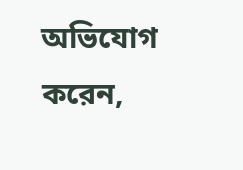অভিযোগ করেন,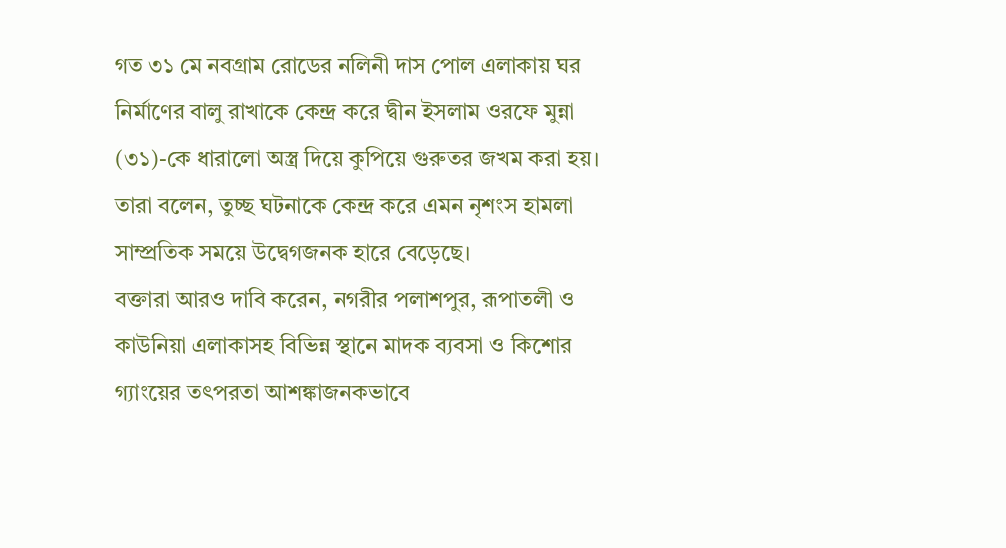গত ৩১ মে নবগ্রাম রোডের নলিনী দাস পোল এলাকায় ঘর নির্মাণের বালু রাখাকে কেন্দ্র করে দ্বীন ইসলাম ওরফে মুন্না (৩১)-কে ধারালো অস্ত্র দিয়ে কুপিয়ে গুরুতর জখম করা হয়। তারা বলেন, তুচ্ছ ঘটনাকে কেন্দ্র করে এমন নৃশংস হামলা সাম্প্রতিক সময়ে উদ্বেগজনক হারে বেড়েছে।
বক্তারা আরও দাবি করেন, নগরীর পলাশপুর, রূপাতলী ও কাউনিয়া এলাকাসহ বিভিন্ন স্থানে মাদক ব্যবসা ও কিশোর গ্যাংয়ের তৎপরতা আশঙ্কাজনকভাবে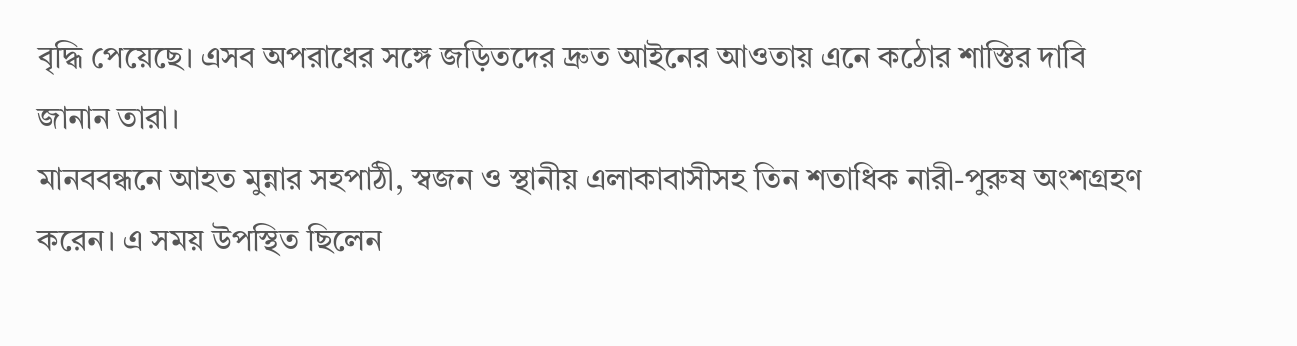বৃদ্ধি পেয়েছে। এসব অপরাধের সঙ্গে জড়িতদের দ্রুত আইনের আওতায় এনে কঠোর শাস্তির দাবি জানান তারা।
মানববন্ধনে আহত মুন্নার সহপাঠী, স্বজন ও স্থানীয় এলাকাবাসীসহ তিন শতাধিক নারী-পুরুষ অংশগ্রহণ করেন। এ সময় উপস্থিত ছিলেন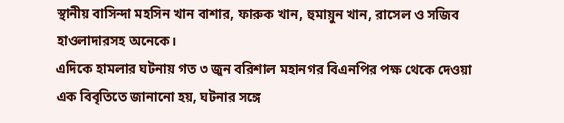স্থানীয় বাসিন্দা মহসিন খান বাশার, ফারুক খান, হুমায়ুন খান, রাসেল ও সজিব হাওলাদারসহ অনেকে।
এদিকে হামলার ঘটনায় গত ৩ জুন বরিশাল মহানগর বিএনপির পক্ষ থেকে দেওয়া এক বিবৃতিতে জানানো হয়, ঘটনার সঙ্গে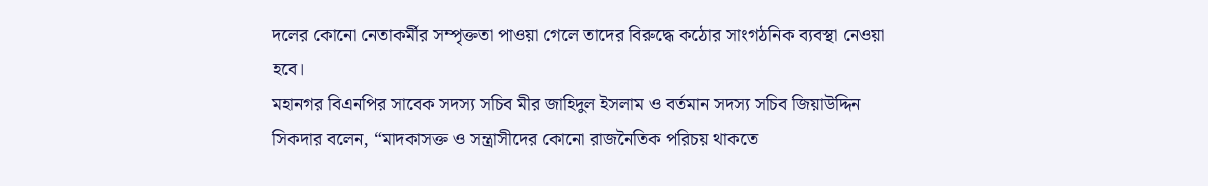দলের কোনো নেতাকর্মীর সম্পৃক্ততা পাওয়া গেলে তাদের বিরুদ্ধে কঠোর সাংগঠনিক ব্যবস্থা নেওয়া হবে।
মহানগর বিএনপির সাবেক সদস্য সচিব মীর জাহিদুল ইসলাম ও বর্তমান সদস্য সচিব জিয়াউদ্দিন সিকদার বলেন, “মাদকাসক্ত ও সন্ত্রাসীদের কোনো রাজনৈতিক পরিচয় থাকতে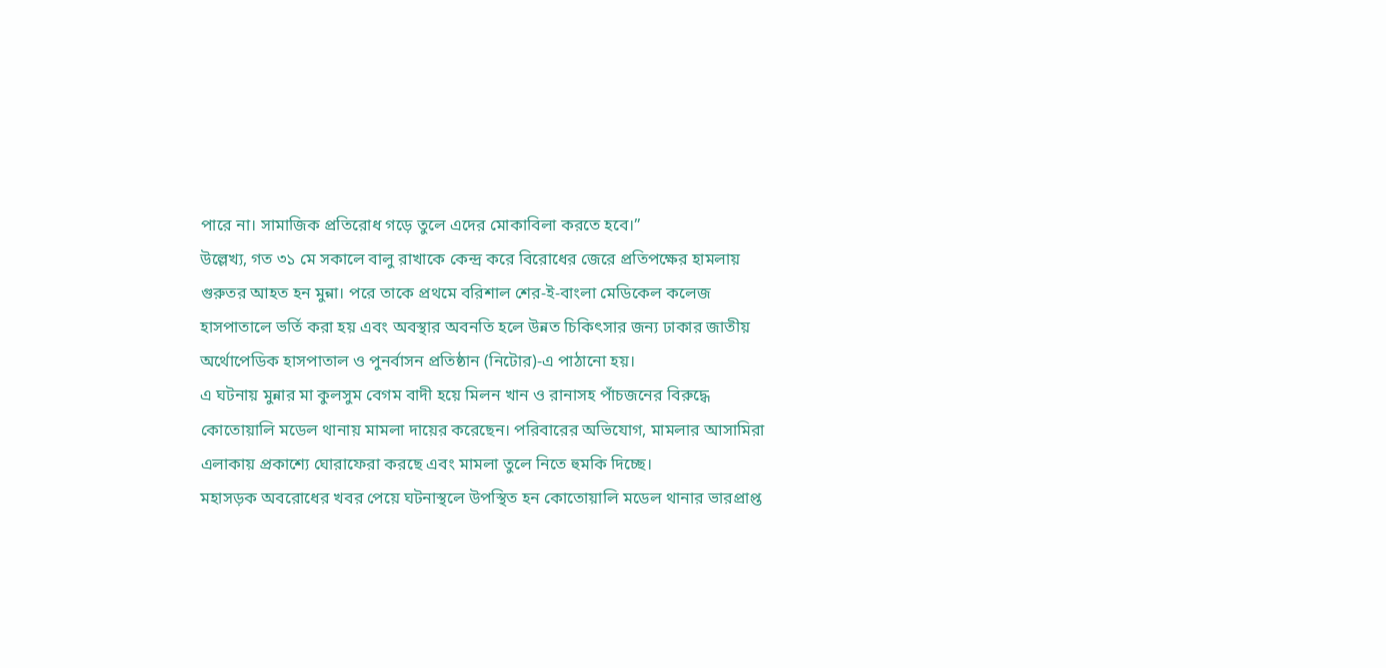পারে না। সামাজিক প্রতিরোধ গড়ে তুলে এদের মোকাবিলা করতে হবে।”
উল্লেখ্য, গত ৩১ মে সকালে বালু রাখাকে কেন্দ্র করে বিরোধের জেরে প্রতিপক্ষের হামলায় গুরুতর আহত হন মুন্না। পরে তাকে প্রথমে বরিশাল শের-ই-বাংলা মেডিকেল কলেজ হাসপাতালে ভর্তি করা হয় এবং অবস্থার অবনতি হলে উন্নত চিকিৎসার জন্য ঢাকার জাতীয় অর্থোপেডিক হাসপাতাল ও পুনর্বাসন প্রতিষ্ঠান (নিটোর)-এ পাঠানো হয়।
এ ঘটনায় মুন্নার মা কুলসুম বেগম বাদী হয়ে মিলন খান ও রানাসহ পাঁচজনের বিরুদ্ধে কোতোয়ালি মডেল থানায় মামলা দায়ের করেছেন। পরিবারের অভিযোগ, মামলার আসামিরা এলাকায় প্রকাশ্যে ঘোরাফেরা করছে এবং মামলা তুলে নিতে হুমকি দিচ্ছে।
মহাসড়ক অবরোধের খবর পেয়ে ঘটনাস্থলে উপস্থিত হন কোতোয়ালি মডেল থানার ভারপ্রাপ্ত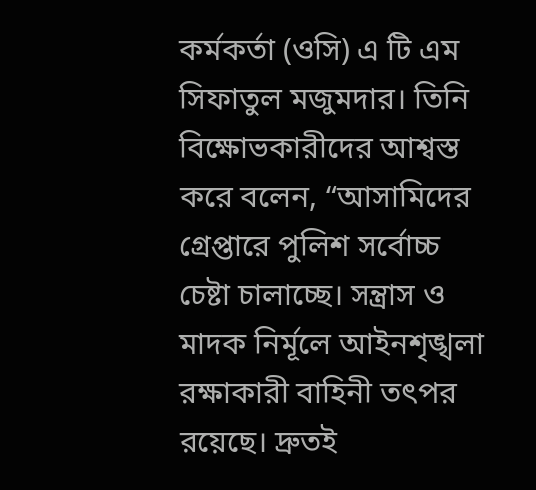কর্মকর্তা (ওসি) এ টি এম সিফাতুল মজুমদার। তিনি বিক্ষোভকারীদের আশ্বস্ত করে বলেন, “আসামিদের গ্রেপ্তারে পুলিশ সর্বোচ্চ চেষ্টা চালাচ্ছে। সন্ত্রাস ও মাদক নির্মূলে আইনশৃঙ্খলা রক্ষাকারী বাহিনী তৎপর রয়েছে। দ্রুতই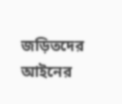জড়িতদের আইনের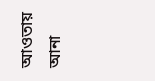আওতায় আনা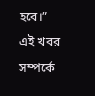হবে।”
এই খবর সম্পর্কে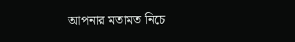আপনার মতামত নিচে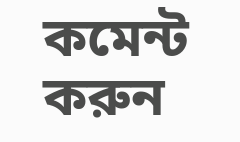কমেন্ট করুন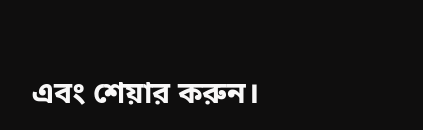এবং শেয়ার করুন।